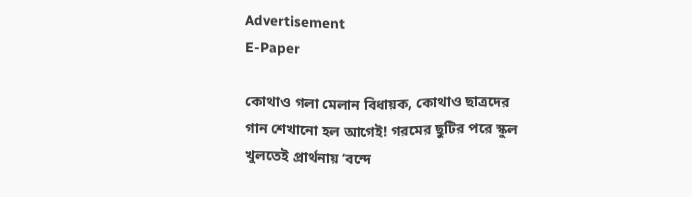Advertisement
E-Paper

কোথাও গলা মেলান বিধায়ক, কোথাও ছাত্রদের গান শেখানো হল আগেই! গরমের ছুটির পরে স্কুল খুলতেই প্রার্থনায় ‘বন্দে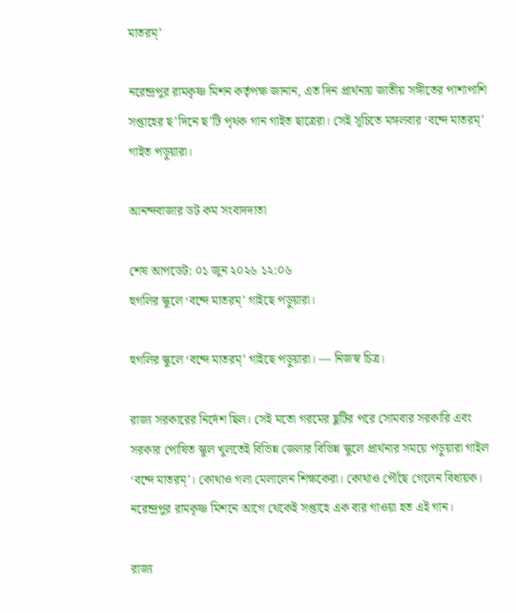মাতরম্‌’

নরেন্দ্রপুর রামকৃষ্ণ মিশন কর্তৃপক্ষ জানান, এত দিন প্রার্থনায় জাতীয় সঙ্গীতের পাশাপাশি সপ্তাহের ছ’দিনে ছ’টি পৃথক গান গাইত ছাত্রেরা। সেই সূচিতে মঙ্গলবার ‘বন্দে মাতরম্‌’ গাইত পড়ুয়ারা।

আনন্দবাজার ডট কম সংবাদদাতা

শেষ আপডেট: ০১ জুন ২০২৬ ১২:০৬
হুগলির স্কুলে ‘বন্দে মাতরম্‌’ গাইছে পড়ুয়ারা।

হুগলির স্কুলে ‘বন্দে মাতরম্‌’ গাইছে পড়ুয়ারা। — নিজস্ব চিত্র।

রাজ্য সরকারের নির্দেশ ছিল। সেই মতো গরমের ছুটির পরে সোমবার সরকারি এবং সরকার পোষিত স্কুল খুলতেই বিভিন্ন জেলার বিভিন্ন স্কুলে প্রার্থনার সময়ে পড়ুয়ারা গাইল ‘বন্দে মাতরম্‌’। কোথাও গলা মেলালেন শিক্ষকেরা। কোথাও পৌঁছে গেলেন বিধায়ক। নরেন্দ্রপুর রামকৃষ্ণ মিশনে আগে থেকেই সপ্তাহে এক বার গাওয়া হত এই গান।

রাজ্য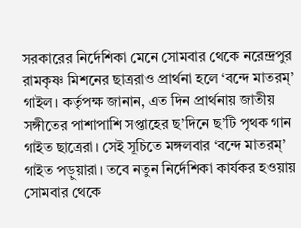সরকারের নির্দেশিকা মেনে সোমবার থেকে নরেন্দ্রপুর রামকৃষ্ণ মিশনের ছাত্ররাও প্রার্থনা হলে ‘বন্দে মাতরম্‌’ গাইল। কর্তৃপক্ষ জানান, এত দিন প্রার্থনায় জাতীয় সঙ্গীতের পাশাপাশি সপ্তাহের ছ’দিনে ছ’টি পৃথক গান গাইত ছাত্রেরা। সেই সূচিতে মঙ্গলবার ‘বন্দে মাতরম্‌’ গাইত পড়ুয়ারা। তবে নতুন নির্দেশিকা কার্যকর হওয়ায় সোমবার থেকে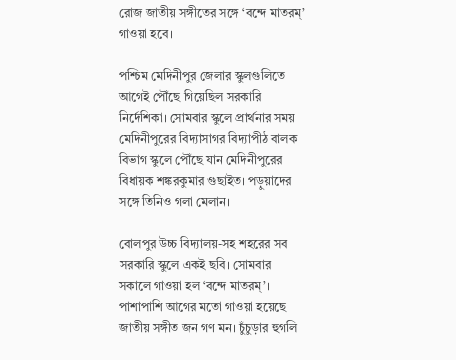রোজ জাতীয় সঙ্গীতের সঙ্গে ‘বন্দে মাতরম্‌’ গাওয়া হবে।

পশ্চিম মেদিনীপুর জেলার স্কুলগুলিতে আগেই পৌঁছে গিয়েছিল সরকারি নির্দেশিকা। সোমবার স্কুলে প্রার্থনার সময় মেদিনীপুরের বিদ্যাসাগর বিদ্যাপীঠ বালক বিভাগ স্কুলে পৌঁছে যান মেদিনীপুরের বিধায়ক শঙ্করকুমার গুছাইত। পড়ুয়াদের সঙ্গে তিনিও গলা মেলান।

বোলপুর উচ্চ বিদ্যালয়-সহ শহরের সব সরকারি স্কুলে একই ছবি। সোমবার সকালে গাওয়া হল ‘বন্দে মাতরম্‌’। পাশাপাশি আগের মতো গাওয়া হয়েছে জাতীয় সঙ্গীত জন গণ মন। চুঁচুড়ার হুগলি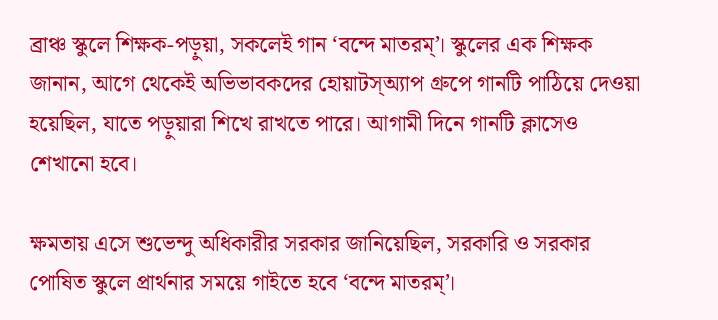ব্রাঞ্চ স্কুলে শিক্ষক-পড়ুয়া, সকলেই গান ‘বন্দে মাতরম্‌’। স্কুলের এক শিক্ষক জানান, আগে থেকেই অভিভাবকদের হোয়াটস্‌অ্যাপ গ্রুপে গানটি পাঠিয়ে দেওয়া হয়েছিল, যাতে পড়ুয়ারা শিখে রাখতে পারে। আগামী দিনে গানটি ক্লাসেও শেখানো হবে।

ক্ষমতায় এসে শুভেন্দু অধিকারীর সরকার জানিয়েছিল, সরকারি ও সরকার পোষিত স্কুলে প্রার্থনার সময়ে গাইতে হবে ‘বন্দে মাতরম্‌’।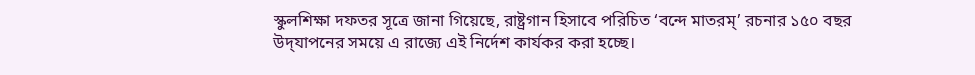স্কুলশিক্ষা দফতর সূত্রে জানা গিয়েছে, রাষ্ট্রগান হিসাবে পরিচিত ‘বন্দে মাতরম্‌’ রচনার ১৫০ বছর উদ্‌যাপনের সময়ে এ রাজ্যে এই নির্দেশ কার্যকর করা হচ্ছে।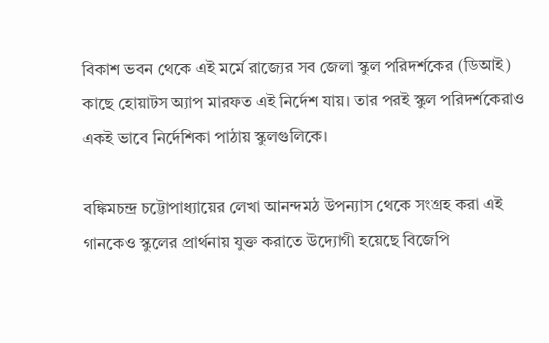বিকাশ ভবন থেকে এই মর্মে রাজ্যের সব জেলা স্কুল পরিদর্শকের (ডিআই) কাছে হোয়াটস অ্যাপ মারফত এই নির্দেশ যায়। তার পরই স্কুল পরিদর্শকেরাও একই ভাবে নির্দেশিকা পাঠায় স্কুলগুলিকে।

বঙ্কিমচন্দ্র চট্টোপাধ্যায়ের লেখা আনন্দমঠ উপন্যাস থেকে সংগ্রহ করা এই গানকেও স্কুলের প্রার্থনায় যুক্ত করাতে উদ্যোগী হয়েছে বিজেপি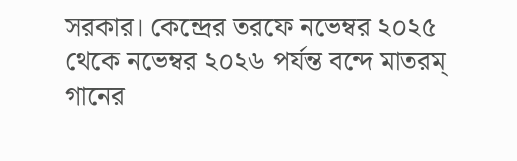সরকার। কেন্দ্রের তরফে নভেম্বর ২০২৫ থেকে নভেম্বর ২০২৬ পর্যন্ত বন্দে মাতরম্‌ গানের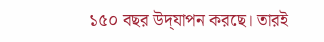১৫০ বছর উদ্‌যাপন করছে। তারই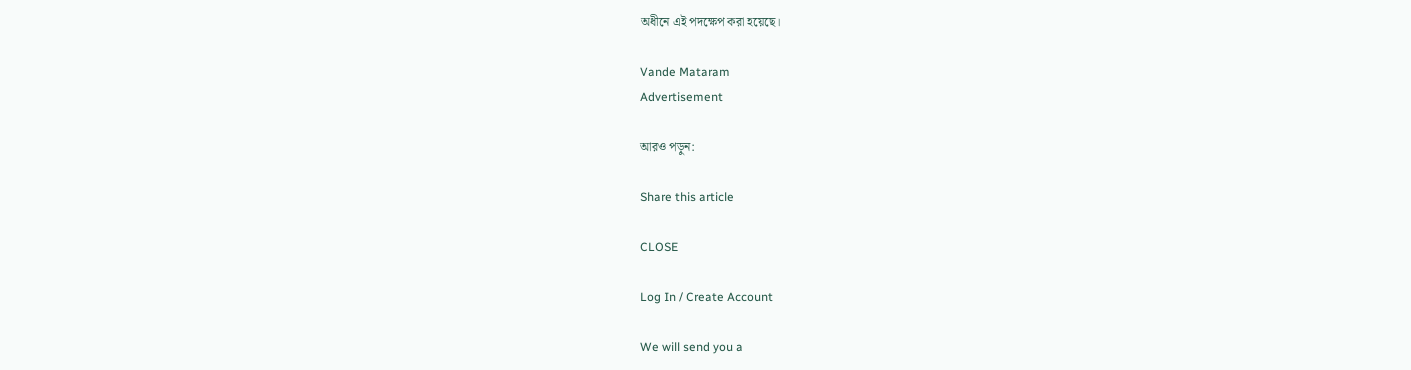অধীনে এই পদক্ষেপ করা হয়েছে।

Vande Mataram
Advertisement

আরও পড়ুন:

Share this article

CLOSE

Log In / Create Account

We will send you a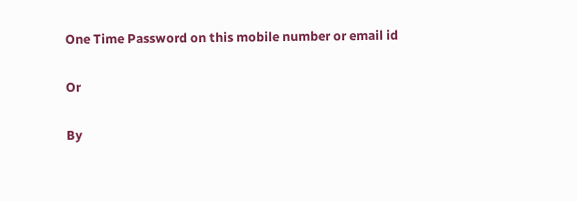One Time Password on this mobile number or email id

Or

By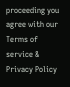proceeding you agree with our Terms of service & Privacy Policy